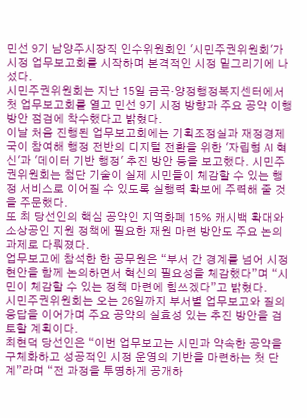민선 9기 남양주시장직 인수위원회인 '시민주권위원회'가 시정 업무보고회를 시작하며 본격적인 시정 밑그리기에 나섰다.
시민주권위원회는 지난 15일 금곡·양정행정복지센터에서 첫 업무보고회를 열고 민선 9기 시정 방향과 주요 공약 이행 방안 점검에 착수했다고 밝혔다.
이날 처음 진행된 업무보고회에는 기획조정실과 재정경제국이 참여해 행정 전반의 디지털 전환을 위한 '자립형 AI 혁신'과 '데이터 기반 행정' 추진 방안 등을 보고했다. 시민주권위원회는 첨단 기술이 실제 시민들이 체감할 수 있는 행정 서비스로 이어질 수 있도록 실행력 확보에 주력해 줄 것을 주문했다.
또 최 당선인의 핵심 공약인 지역화폐 15% 캐시백 확대와 소상공인 지원 정책에 필요한 재원 마련 방안도 주요 논의 과제로 다뤄졌다.
업무보고에 참석한 한 공무원은 “부서 간 경계를 넘어 시정 현안을 함께 논의하면서 혁신의 필요성을 체감했다”며 “시민이 체감할 수 있는 정책 마련에 힘쓰겠다”고 밝혔다.
시민주권위원회는 오는 26일까지 부서별 업무보고와 질의응답을 이어가며 주요 공약의 실효성 있는 추진 방안을 검토할 계획이다.
최현덕 당선인은 “이번 업무보고는 시민과 약속한 공약을 구체화하고 성공적인 시정 운영의 기반을 마련하는 첫 단계”라며 “전 과정을 투명하게 공개하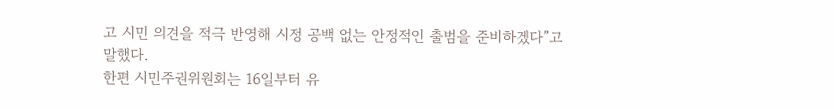고 시민 의견을 적극 반영해 시정 공백 없는 안정적인 출범을 준비하겠다”고 말했다.
한편 시민주권위원회는 16일부터 유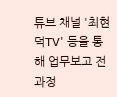튜브 채널 '최현덕TV' 등을 통해 업무보고 전 과정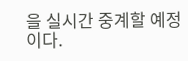을 실시간 중계할 예정이다.